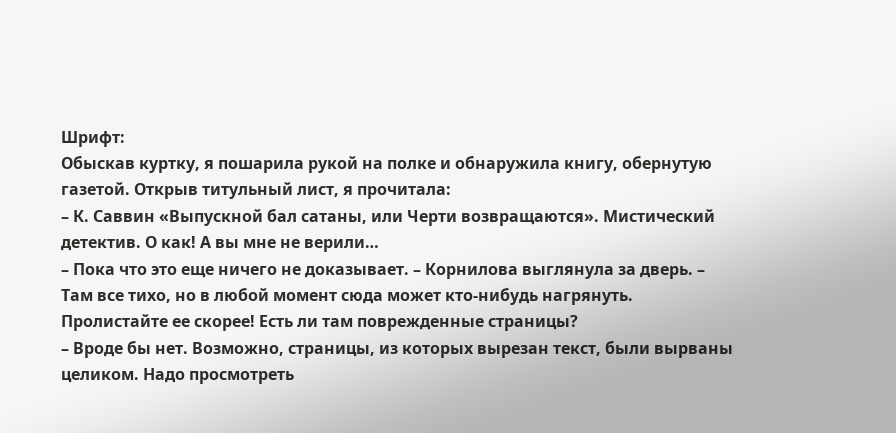Шрифт:
Обыскав куртку, я пошарила рукой на полке и обнаружила книгу, обернутую газетой. Открыв титульный лист, я прочитала:
– К. Саввин «Выпускной бал сатаны, или Черти возвращаются». Мистический детектив. О как! А вы мне не верили…
– Пока что это еще ничего не доказывает. – Корнилова выглянула за дверь. – Там все тихо, но в любой момент сюда может кто-нибудь нагрянуть. Пролистайте ее скорее! Есть ли там поврежденные страницы?
– Вроде бы нет. Возможно, страницы, из которых вырезан текст, были вырваны целиком. Надо просмотреть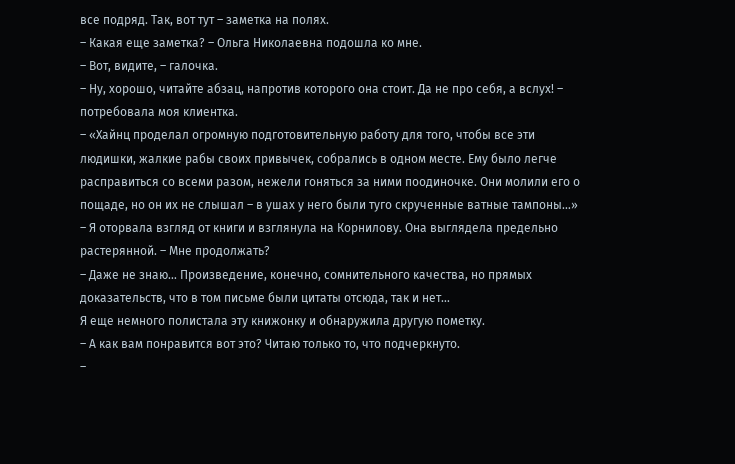все подряд. Так, вот тут – заметка на полях.
– Какая еще заметка? – Ольга Николаевна подошла ко мне.
– Вот, видите, – галочка.
– Ну, хорошо, читайте абзац, напротив которого она стоит. Да не про себя, а вслух! – потребовала моя клиентка.
– «Хайнц проделал огромную подготовительную работу для того, чтобы все эти людишки, жалкие рабы своих привычек, собрались в одном месте. Ему было легче расправиться со всеми разом, нежели гоняться за ними поодиночке. Они молили его о пощаде, но он их не слышал – в ушах у него были туго скрученные ватные тампоны…» – Я оторвала взгляд от книги и взглянула на Корнилову. Она выглядела предельно растерянной. – Мне продолжать?
– Даже не знаю… Произведение, конечно, сомнительного качества, но прямых доказательств, что в том письме были цитаты отсюда, так и нет…
Я еще немного полистала эту книжонку и обнаружила другую пометку.
– А как вам понравится вот это? Читаю только то, что подчеркнуто.
–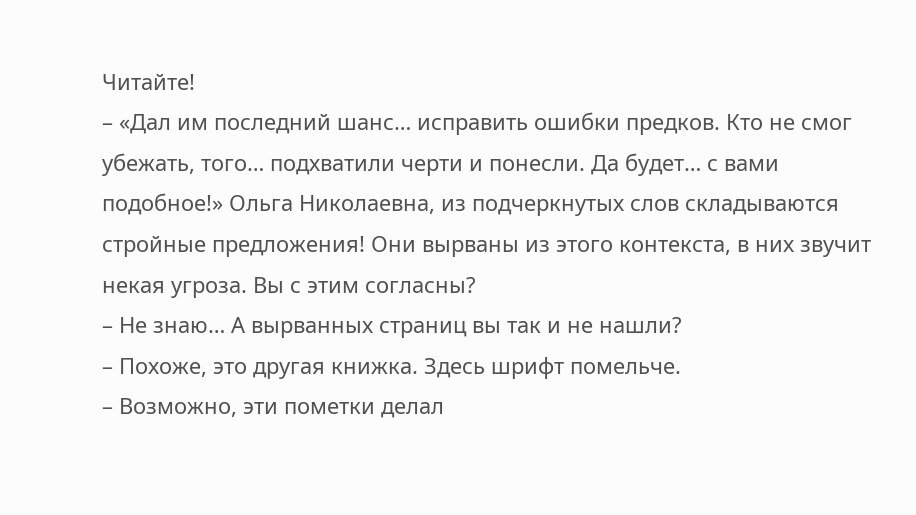Читайте!
– «Дал им последний шанс… исправить ошибки предков. Кто не смог убежать, того… подхватили черти и понесли. Да будет… с вами подобное!» Ольга Николаевна, из подчеркнутых слов складываются стройные предложения! Они вырваны из этого контекста, в них звучит некая угроза. Вы с этим согласны?
– Не знаю… А вырванных страниц вы так и не нашли?
– Похоже, это другая книжка. Здесь шрифт помельче.
– Возможно, эти пометки делал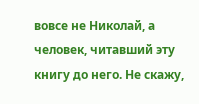вовсе не Николай, а человек, читавший эту книгу до него. Не скажу,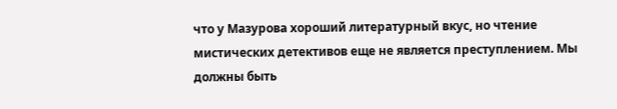что у Мазурова хороший литературный вкус, но чтение мистических детективов еще не является преступлением. Мы должны быть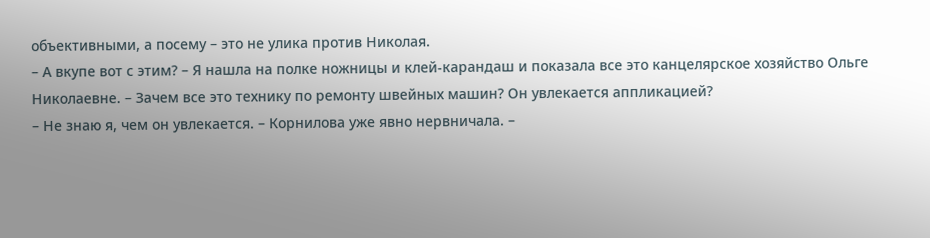объективными, а посему – это не улика против Николая.
– А вкупе вот с этим? – Я нашла на полке ножницы и клей-карандаш и показала все это канцелярское хозяйство Ольге Николаевне. – Зачем все это технику по ремонту швейных машин? Он увлекается аппликацией?
– Не знаю я, чем он увлекается. – Корнилова уже явно нервничала. –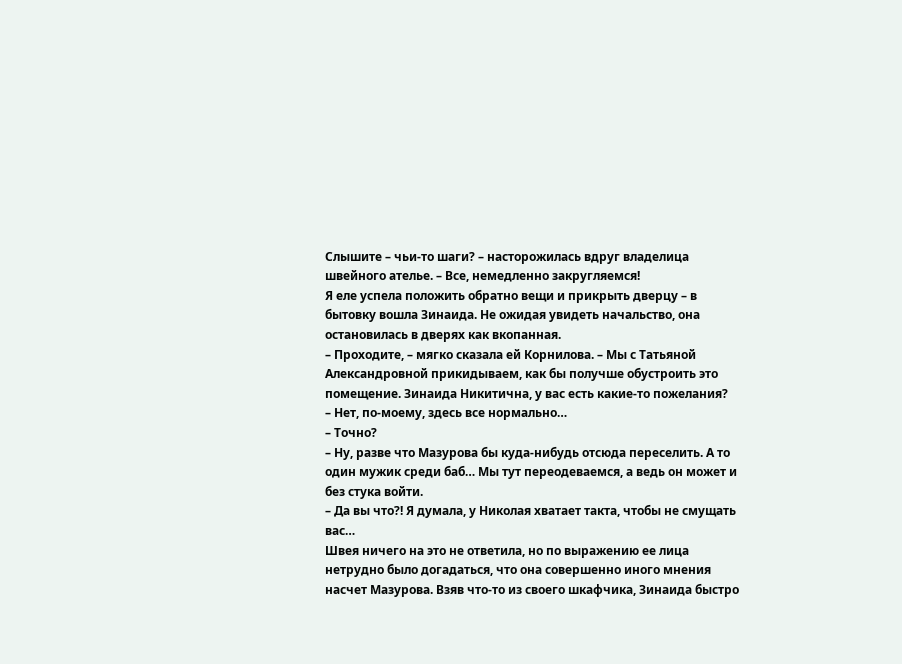Слышите – чьи-то шаги? – насторожилась вдруг владелица швейного ателье. – Все, немедленно закругляемся!
Я еле успела положить обратно вещи и прикрыть дверцу – в бытовку вошла Зинаида. Не ожидая увидеть начальство, она остановилась в дверях как вкопанная.
– Проходите, – мягко сказала ей Корнилова. – Мы с Татьяной Александровной прикидываем, как бы получше обустроить это помещение. Зинаида Никитична, у вас есть какие-то пожелания?
– Нет, по-моему, здесь все нормально…
– Точно?
– Ну, разве что Мазурова бы куда-нибудь отсюда переселить. А то один мужик среди баб… Мы тут переодеваемся, а ведь он может и без стука войти.
– Да вы что?! Я думала, у Николая хватает такта, чтобы не смущать вас…
Швея ничего на это не ответила, но по выражению ее лица нетрудно было догадаться, что она совершенно иного мнения насчет Мазурова. Взяв что-то из своего шкафчика, Зинаида быстро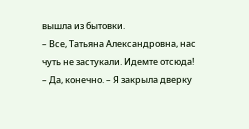вышла из бытовки.
– Все, Татьяна Александровна, нас чуть не застукали. Идемте отсюда!
– Да, конечно. – Я закрыла дверку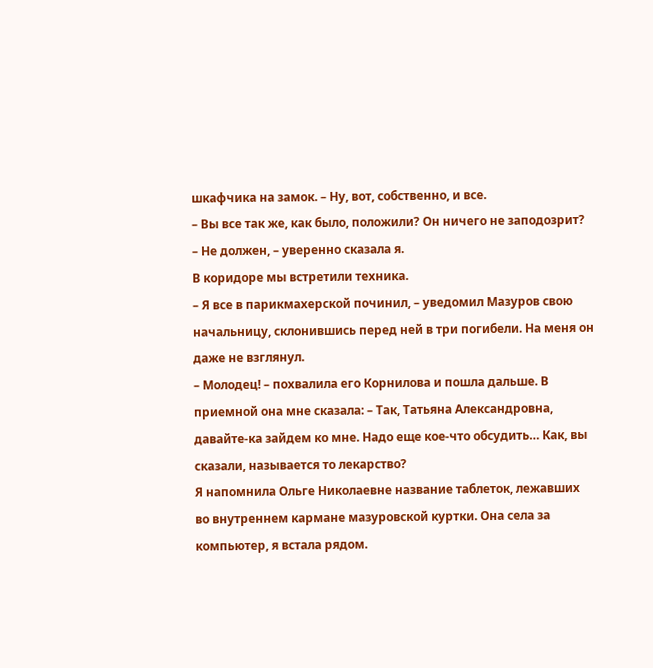шкафчика на замок. – Ну, вот, собственно, и все.
– Вы все так же, как было, положили? Он ничего не заподозрит?
– Не должен, – уверенно сказала я.
В коридоре мы встретили техника.
– Я все в парикмахерской починил, – уведомил Мазуров свою начальницу, склонившись перед ней в три погибели. На меня он даже не взглянул.
– Молодец! – похвалила его Корнилова и пошла дальше. В приемной она мне сказала: – Так, Татьяна Александровна, давайте-ка зайдем ко мне. Надо еще кое-что обсудить… Как, вы сказали, называется то лекарство?
Я напомнила Ольге Николаевне название таблеток, лежавших во внутреннем кармане мазуровской куртки. Она села за компьютер, я встала рядом.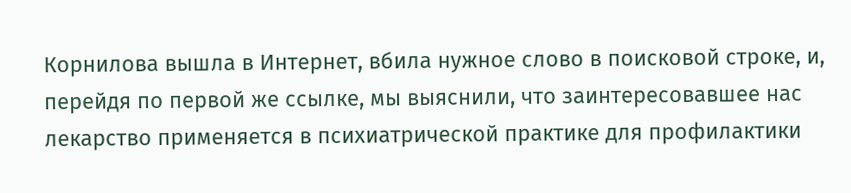Корнилова вышла в Интернет, вбила нужное слово в поисковой строке, и, перейдя по первой же ссылке, мы выяснили, что заинтересовавшее нас лекарство применяется в психиатрической практике для профилактики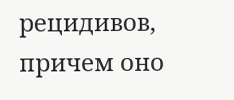рецидивов, причем оно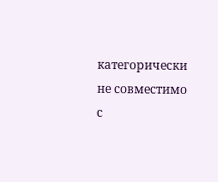категорически не совместимо с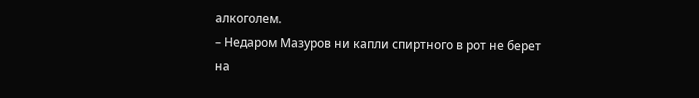алкоголем.
– Недаром Мазуров ни капли спиртного в рот не берет на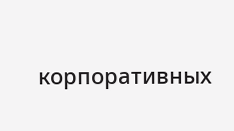корпоративных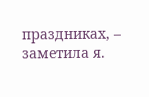праздниках, – заметила я.